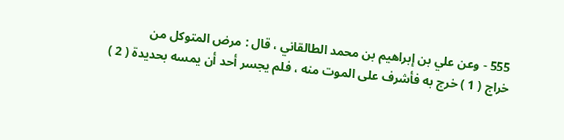555 - وعن علي بن إبراهيم بن محمد الطالقاني ، قال : مرض المتوكل من
خراج ( 1 ) خرج به فأشرف على الموت منه ، فلم يجسر أحد أن يمسه بحديدة ( 2 )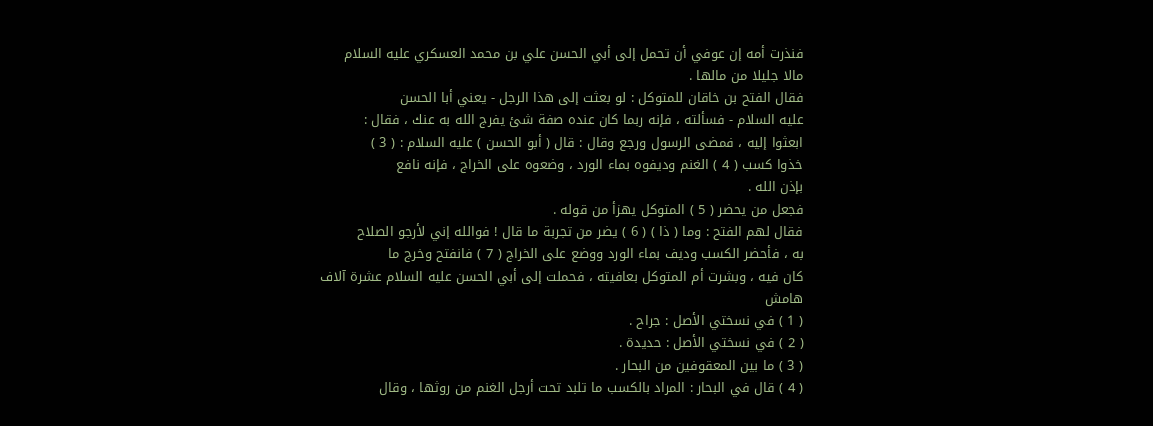فنذرت أمه إن عوفي أن تحمل إلى أبي الحسن علي بن محمد العسكري عليه السلام
مالا جليلا من مالها .
فقال الفتح بن خاقان للمتوكل : لو بعثت إلى هذا الرجل - يعني أبا الحسن
عليه السلام - فسألته ، فإنه ربما كان عنده صفة شئ يفرج الله به عنك ، فقال :
ابعثوا إليه ، فمضى الرسول ورجع وقال : قال ( أبو الحسن ) عليه السلام : ( 3 )
خذوا كسب ( 4 ) الغنم وديفوه بماء الورد ، وضعوه على الخراج ، فإنه نافع
بإذن الله .
فجعل من يحضر ( 5 ) المتوكل يهزأ من قوله .
فقال لهم الفتح : وما ( ذا ) ( 6 ) يضر من تجربة ما قال ! فوالله إني لأرجو الصلاح
به ، فأحضر الكسب وديف بماء الورد ووضع على الخراج ( 7 ) فانفتح وخرج ما
كان فيه ، وبشرت أم المتوكل بعافيته ، فحملت إلى أبي الحسن عليه السلام عشرة آلاف
هامش
( 1 ) في نسختي الأصل : جراح .
( 2 ) في نسختي الأصل : حديدة .
( 3 ) ما بين المعقوفين من البحار .
( 4 ) قال في البحار : المراد بالكسب ما تلبد تحت أرجل الغنم من روثها ، وقال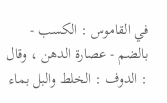في القاموس : الكسب - بالضم - عصارة الدهن ، وقال : الدوف : الخلط والبل بماء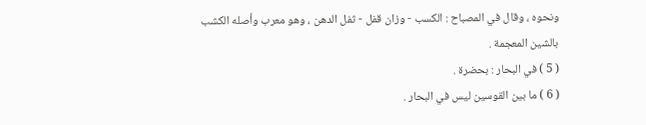ونحوه ، وقال في المصباح : الكسب - وزان قفل - ثفل الدهن ، وهو معرب وأصله الكشب
بالشين المعجمة .
( 5 ) في البحار : بحضرة .
( 6 ) ما بين القوسين ليس في البحار .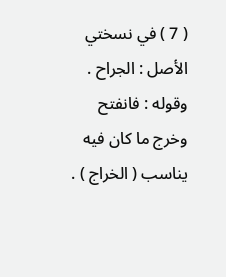( 7 ) في نسختي الأصل : الجراح . وقوله : فانفتح وخرج ما كان فيه يناسب ( الخراج ) .